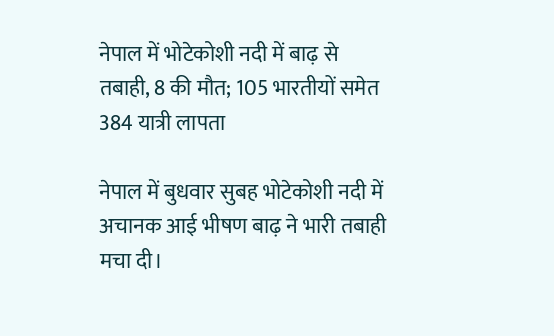नेपाल में भोटेकोशी नदी में बाढ़ से तबाही, 8 की मौत; 105 भारतीयों समेत 384 यात्री लापता

नेपाल में बुधवार सुबह भोटेकोशी नदी में अचानक आई भीषण बाढ़ ने भारी तबाही मचा दी।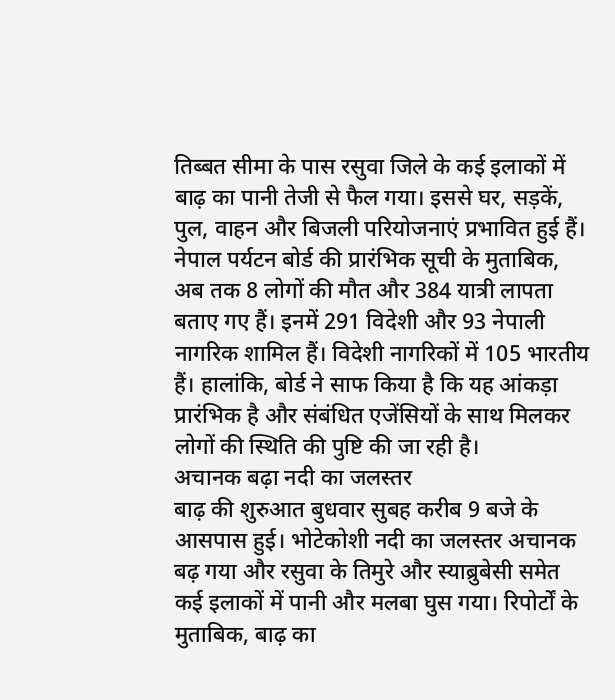तिब्बत सीमा के पास रसुवा जिले के कई इलाकों में बाढ़ का पानी तेजी से फैल गया। इससे घर, सड़कें, पुल, वाहन और बिजली परियोजनाएं प्रभावित हुई हैं। नेपाल पर्यटन बोर्ड की प्रारंभिक सूची के मुताबिक, अब तक 8 लोगों की मौत और 384 यात्री लापता बताए गए हैं। इनमें 291 विदेशी और 93 नेपाली नागरिक शामिल हैं। विदेशी नागरिकों में 105 भारतीय हैं। हालांकि, बोर्ड ने साफ किया है कि यह आंकड़ा प्रारंभिक है और संबंधित एजेंसियों के साथ मिलकर लोगों की स्थिति की पुष्टि की जा रही है।
अचानक बढ़ा नदी का जलस्तर
बाढ़ की शुरुआत बुधवार सुबह करीब 9 बजे के आसपास हुई। भोटेकोशी नदी का जलस्तर अचानक बढ़ गया और रसुवा के तिमुरे और स्याब्रुबेसी समेत कई इलाकों में पानी और मलबा घुस गया। रिपोर्टों के मुताबिक, बाढ़ का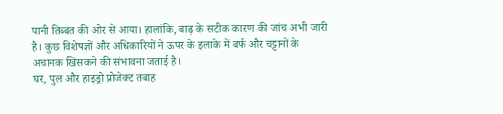पानी तिब्बत की ओर से आया। हालांकि, बाढ़ के सटीक कारण की जांच अभी जारी है। कुछ विशेषज्ञों और अधिकारियों ने ऊपर के इलाके में बर्फ और चट्टानों के अचानक खिसकने की संभावना जताई है।
घर, पुल और हाइड्रो प्रोजेक्ट तबाह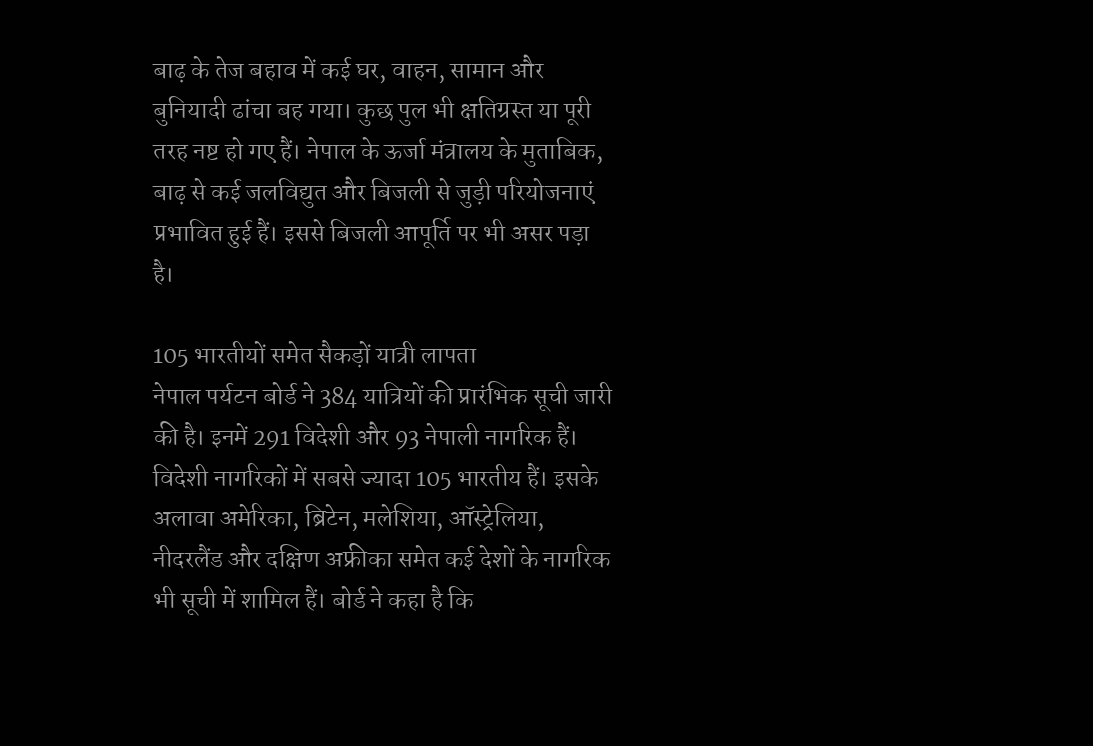बाढ़ के तेज बहाव में कई घर, वाहन, सामान और बुनियादी ढांचा बह गया। कुछ पुल भी क्षतिग्रस्त या पूरी तरह नष्ट हो गए हैं। नेपाल के ऊर्जा मंत्रालय के मुताबिक, बाढ़ से कई जलविद्युत और बिजली से जुड़ी परियोजनाएं प्रभावित हुई हैं। इससे बिजली आपूर्ति पर भी असर पड़ा है।

105 भारतीयों समेत सैकड़ों यात्री लापता
नेपाल पर्यटन बोर्ड ने 384 यात्रियों की प्रारंभिक सूची जारी की है। इनमें 291 विदेशी और 93 नेपाली नागरिक हैं। विदेशी नागरिकों में सबसे ज्यादा 105 भारतीय हैं। इसके अलावा अमेरिका, ब्रिटेन, मलेशिया, ऑस्ट्रेलिया, नीदरलैंड और दक्षिण अफ्रीका समेत कई देशों के नागरिक भी सूची में शामिल हैं। बोर्ड ने कहा है कि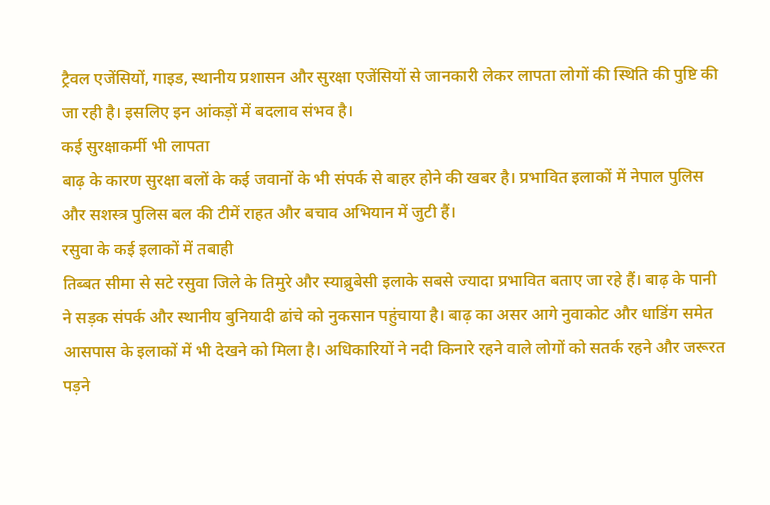ट्रैवल एजेंसियों, गाइड, स्थानीय प्रशासन और सुरक्षा एजेंसियों से जानकारी लेकर लापता लोगों की स्थिति की पुष्टि की जा रही है। इसलिए इन आंकड़ों में बदलाव संभव है।
कई सुरक्षाकर्मी भी लापता
बाढ़ के कारण सुरक्षा बलों के कई जवानों के भी संपर्क से बाहर होने की खबर है। प्रभावित इलाकों में नेपाल पुलिस और सशस्त्र पुलिस बल की टीमें राहत और बचाव अभियान में जुटी हैं।
रसुवा के कई इलाकों में तबाही
तिब्बत सीमा से सटे रसुवा जिले के तिमुरे और स्याब्रुबेसी इलाके सबसे ज्यादा प्रभावित बताए जा रहे हैं। बाढ़ के पानी ने सड़क संपर्क और स्थानीय बुनियादी ढांचे को नुकसान पहुंचाया है। बाढ़ का असर आगे नुवाकोट और धाडिंग समेत आसपास के इलाकों में भी देखने को मिला है। अधिकारियों ने नदी किनारे रहने वाले लोगों को सतर्क रहने और जरूरत पड़ने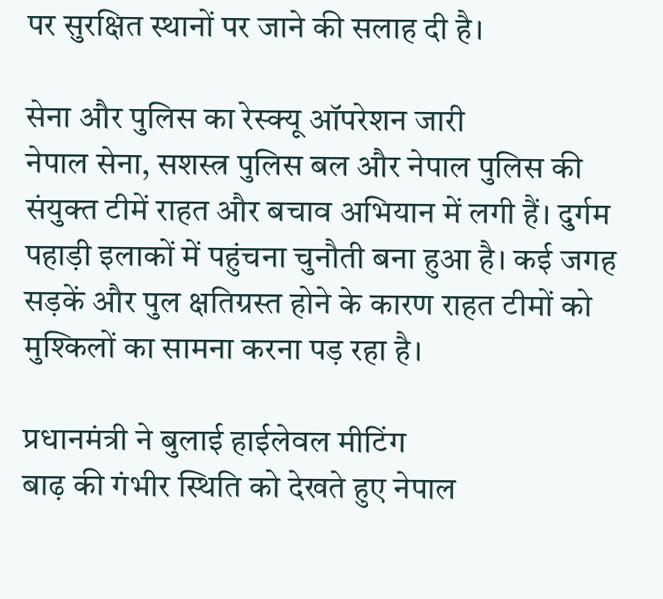पर सुरक्षित स्थानों पर जाने की सलाह दी है।

सेना और पुलिस का रेस्क्यू ऑपरेशन जारी
नेपाल सेना, सशस्त्र पुलिस बल और नेपाल पुलिस की संयुक्त टीमें राहत और बचाव अभियान में लगी हैं। दुर्गम पहाड़ी इलाकों में पहुंचना चुनौती बना हुआ है। कई जगह सड़कें और पुल क्षतिग्रस्त होने के कारण राहत टीमों को मुश्किलों का सामना करना पड़ रहा है।

प्रधानमंत्री ने बुलाई हाईलेवल मीटिंग
बाढ़ की गंभीर स्थिति को देखते हुए नेपाल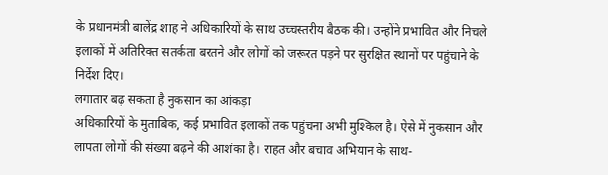के प्रधानमंत्री बालेंद्र शाह ने अधिकारियों के साथ उच्चस्तरीय बैठक की। उन्होंने प्रभावित और निचले इलाकों में अतिरिक्त सतर्कता बरतने और लोगों को जरूरत पड़ने पर सुरक्षित स्थानों पर पहुंचाने के निर्देश दिए।
लगातार बढ़ सकता है नुकसान का आंकड़ा
अधिकारियों के मुताबिक, कई प्रभावित इलाकों तक पहुंचना अभी मुश्किल है। ऐसे में नुकसान और लापता लोगों की संख्या बढ़ने की आशंका है। राहत और बचाव अभियान के साथ-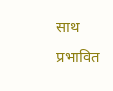साथ प्रभावित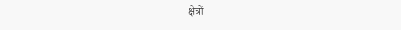क्षेत्रों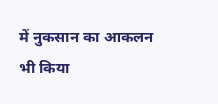में नुकसान का आकलन भी किया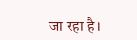जा रहा है।